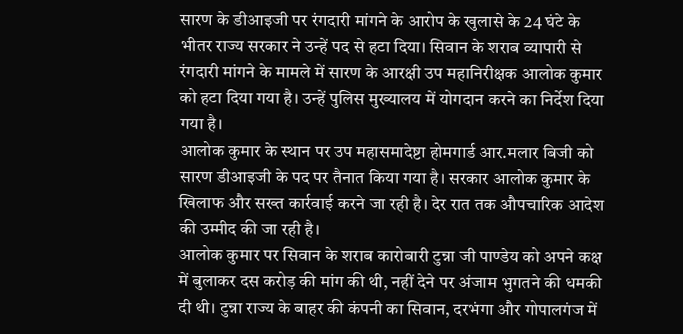सारण के डीआइजी पर रंगदारी मांगने के आरोप के खुलासे के 24 घंटे के भीतर राज्य सरकार ने उन्हें पद से हटा दिया। सिवान के शराब व्यापारी से रंगदारी मांगने के मामले में सारण के आरक्षी उप महानिरीक्षक आलोक कुमार को हटा दिया गया है। उन्हें पुलिस मुख्यालय में योगदान करने का निर्देश दिया गया है।
आलोक कुमार के स्थान पर उप महासमादेष्टा होमगार्ड आर.मलार बिजी को सारण डीआइजी के पद पर तैनात किया गया है। सरकार आलोक कुमार के खिलाफ और सख्त कार्रवाई करने जा रही है। देर रात तक औपचारिक आदेश की उम्मीद की जा रही है।
आलोक कुमार पर सिवान के शराब कारोबारी टुन्ना जी पाण्डेय को अपने कक्ष में बुलाकर दस करोड़ की मांग की थी, नहीं देने पर अंजाम भुगतने की धमकी दी थी। टुन्ना राज्य के बाहर की कंपनी का सिवान, दरभंगा और गोपालगंज में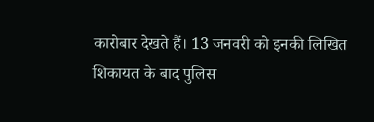कारोबार देखते हैं। 13 जनवरी को इनकी लिखित शिकायत के बाद पुलिस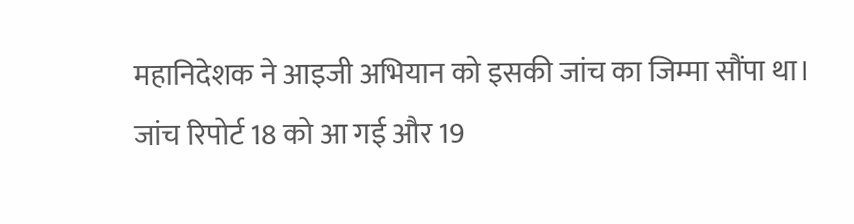महानिदेशक ने आइजी अभियान को इसकी जांच का जिम्मा सौंपा था।
जांच रिपोर्ट 18 को आ गई और 19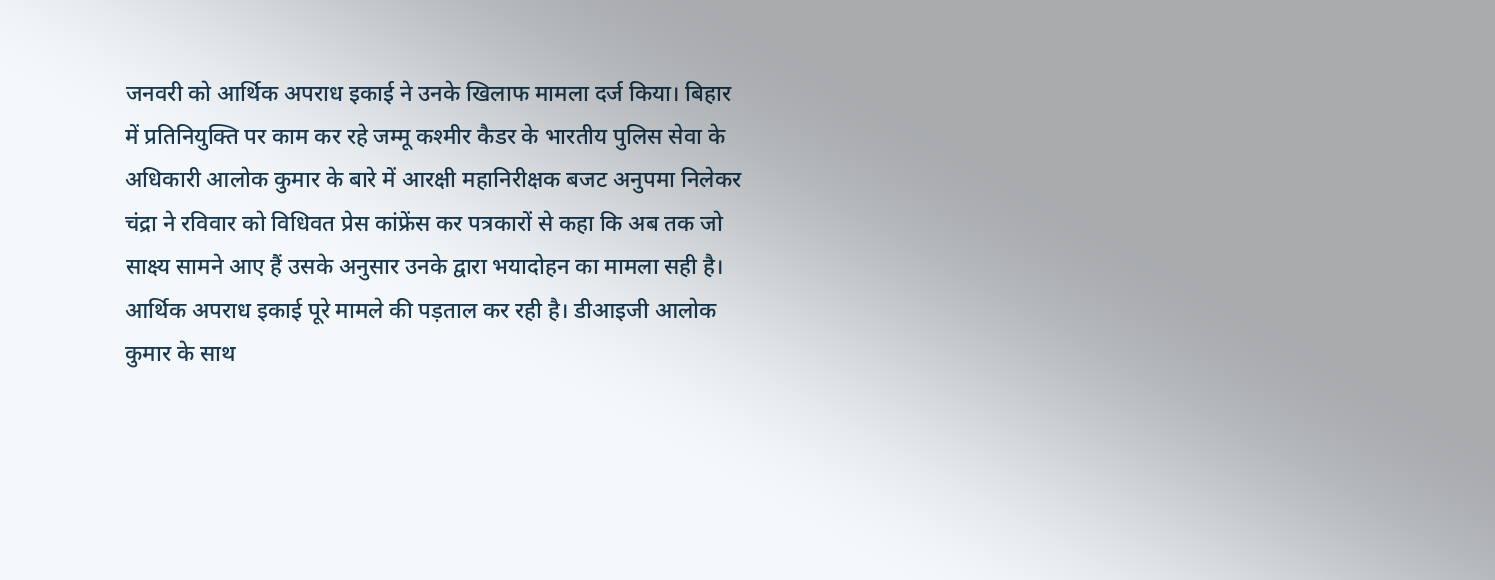जनवरी को आर्थिक अपराध इकाई ने उनके खिलाफ मामला दर्ज किया। बिहार में प्रतिनियुक्ति पर काम कर रहे जम्मू कश्मीर कैडर के भारतीय पुलिस सेवा के अधिकारी आलोक कुमार के बारे में आरक्षी महानिरीक्षक बजट अनुपमा निलेकर चंद्रा ने रविवार को विधिवत प्रेस कांफ्रेंस कर पत्रकारों से कहा कि अब तक जो साक्ष्य सामने आए हैं उसके अनुसार उनके द्वारा भयादोहन का मामला सही है।
आर्थिक अपराध इकाई पूरे मामले की पड़ताल कर रही है। डीआइजी आलोक कुमार के साथ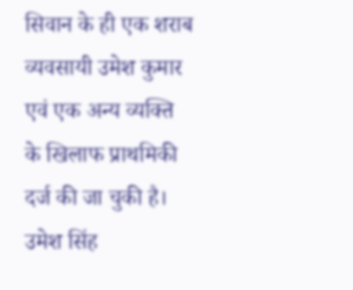सिवान के ही एक शराब व्यवसायी उमेश कुमार एवं एक अन्य व्यक्ति के खिलाफ प्राथमिकी दर्ज की जा चुकी है। उमेश सिंह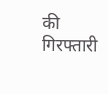की गिरफ्तारी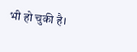भी हो चुकी है।